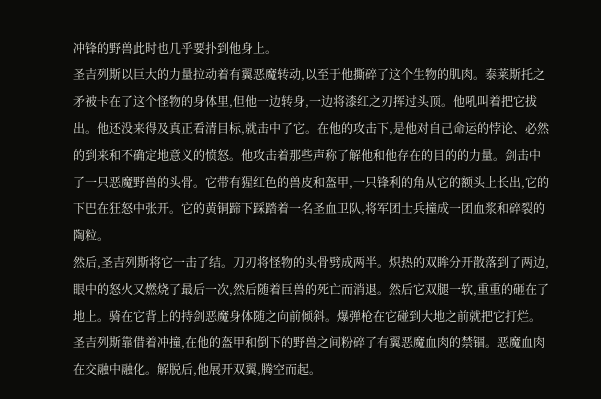冲锋的野兽此时也几乎要扑到他身上。
圣吉列斯以巨大的力量拉动着有翼恶魔转动,以至于他撕碎了这个生物的肌肉。泰莱斯托之矛被卡在了这个怪物的身体里,但他一边转身,一边将漆红之刃挥过头顶。他吼叫着把它拔出。他还没来得及真正看清目标,就击中了它。在他的攻击下,是他对自己命运的悖论、必然的到来和不确定地意义的愤怒。他攻击着那些声称了解他和他存在的目的的力量。剑击中了一只恶魔野兽的头骨。它带有猩红色的兽皮和盔甲,一只锋利的角从它的额头上长出,它的下巴在狂怒中张开。它的黄铜蹄下踩踏着一名圣血卫队,将军团士兵撞成一团血浆和碎裂的陶粒。
然后,圣吉列斯将它一击了结。刀刃将怪物的头骨劈成两半。炽热的双眸分开散落到了两边,眼中的怒火又燃烧了最后一次,然后随着巨兽的死亡而消退。然后它双腿一软,重重的砸在了地上。骑在它背上的持剑恶魔身体随之向前倾斜。爆弹枪在它碰到大地之前就把它打烂。圣吉列斯靠借着冲撞,在他的盔甲和倒下的野兽之间粉碎了有翼恶魔血肉的禁锢。恶魔血肉在交融中融化。解脱后,他展开双翼,腾空而起。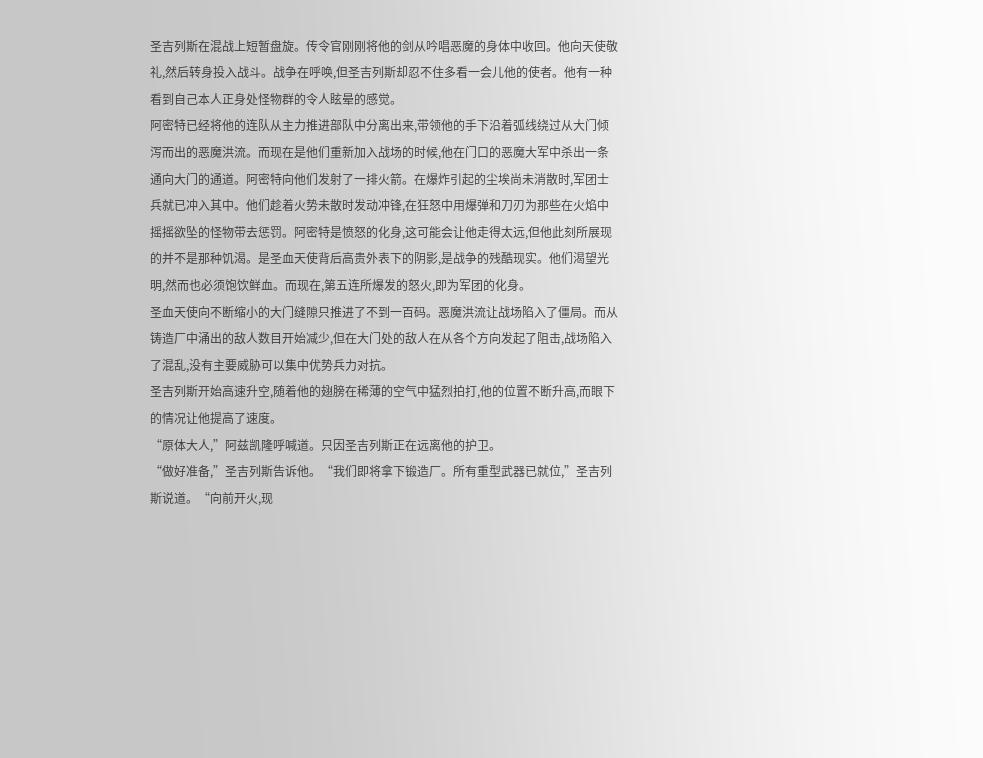圣吉列斯在混战上短暂盘旋。传令官刚刚将他的剑从吟唱恶魔的身体中收回。他向天使敬礼,然后转身投入战斗。战争在呼唤,但圣吉列斯却忍不住多看一会儿他的使者。他有一种看到自己本人正身处怪物群的令人眩晕的感觉。
阿密特已经将他的连队从主力推进部队中分离出来,带领他的手下沿着弧线绕过从大门倾泻而出的恶魔洪流。而现在是他们重新加入战场的时候,他在门口的恶魔大军中杀出一条通向大门的通道。阿密特向他们发射了一排火箭。在爆炸引起的尘埃尚未消散时,军团士兵就已冲入其中。他们趁着火势未散时发动冲锋,在狂怒中用爆弹和刀刃为那些在火焰中摇摇欲坠的怪物带去惩罚。阿密特是愤怒的化身,这可能会让他走得太远,但他此刻所展现的并不是那种饥渴。是圣血天使背后高贵外表下的阴影,是战争的残酷现实。他们渴望光明,然而也必须饱饮鲜血。而现在,第五连所爆发的怒火,即为军团的化身。
圣血天使向不断缩小的大门缝隙只推进了不到一百码。恶魔洪流让战场陷入了僵局。而从铸造厂中涌出的敌人数目开始减少,但在大门处的敌人在从各个方向发起了阻击,战场陷入了混乱,没有主要威胁可以集中优势兵力对抗。
圣吉列斯开始高速升空,随着他的翅膀在稀薄的空气中猛烈拍打,他的位置不断升高,而眼下的情况让他提高了速度。
“原体大人,”阿兹凯隆呼喊道。只因圣吉列斯正在远离他的护卫。
“做好准备,”圣吉列斯告诉他。“我们即将拿下锻造厂。所有重型武器已就位,”圣吉列斯说道。“向前开火,现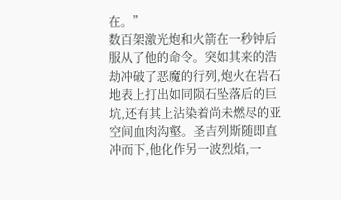在。”
数百架激光炮和火箭在一秒钟后服从了他的命令。突如其来的浩劫冲破了恶魔的行列,炮火在岩石地表上打出如同陨石坠落后的巨坑,还有其上沾染着尚未燃尽的亚空间血肉沟壑。圣吉列斯随即直冲而下,他化作另一波烈焰,一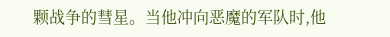颗战争的彗星。当他冲向恶魔的军队时,他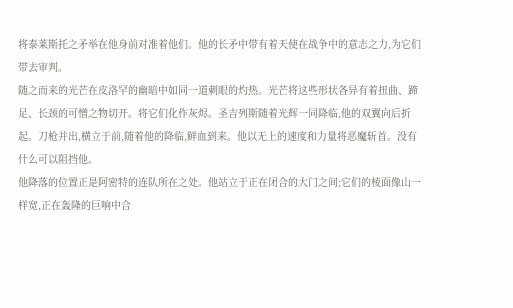将泰莱斯托之矛举在他身前对准着他们。他的长矛中带有着天使在战争中的意志之力,为它们带去审判。
随之而来的光芒在皮洛罕的幽暗中如同一道刺眼的灼热。光芒将这些形状各异有着扭曲、蹄足、长颈的可憎之物切开。将它们化作灰烬。圣吉列斯随着光辉一同降临,他的双翼向后折起。刀枪并出,横立于前,随着他的降临,鲜血到来。他以无上的速度和力量将恶魔斩首。没有什么可以阻挡他。
他降落的位置正是阿密特的连队所在之处。他站立于正在闭合的大门之间;它们的棱面像山一样宽,正在轰隆的巨响中合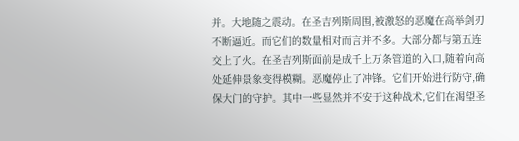并。大地随之震动。在圣吉列斯周围,被激怒的恶魔在高举剑刃不断逼近。而它们的数量相对而言并不多。大部分都与第五连交上了火。在圣吉列斯面前是成千上万条管道的入口,随着向高处延伸景象变得模糊。恶魔停止了冲锋。它们开始进行防守,确保大门的守护。其中一些显然并不安于这种战术,它们在渴望圣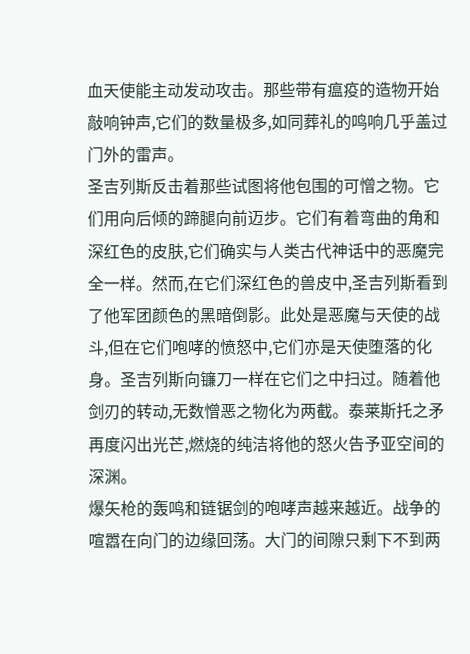血天使能主动发动攻击。那些带有瘟疫的造物开始敲响钟声,它们的数量极多,如同葬礼的鸣响几乎盖过门外的雷声。
圣吉列斯反击着那些试图将他包围的可憎之物。它们用向后倾的蹄腿向前迈步。它们有着弯曲的角和深红色的皮肤,它们确实与人类古代神话中的恶魔完全一样。然而,在它们深红色的兽皮中,圣吉列斯看到了他军团颜色的黑暗倒影。此处是恶魔与天使的战斗,但在它们咆哮的愤怒中,它们亦是天使堕落的化身。圣吉列斯向镰刀一样在它们之中扫过。随着他剑刃的转动,无数憎恶之物化为两截。泰莱斯托之矛再度闪出光芒,燃烧的纯洁将他的怒火告予亚空间的深渊。
爆矢枪的轰鸣和链锯剑的咆哮声越来越近。战争的喧嚣在向门的边缘回荡。大门的间隙只剩下不到两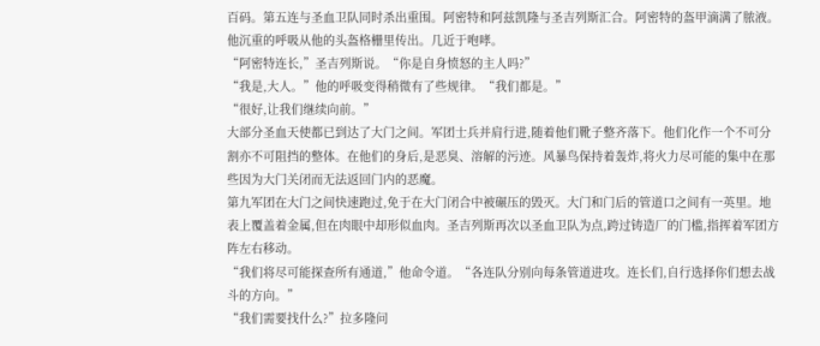百码。第五连与圣血卫队同时杀出重围。阿密特和阿兹凯隆与圣吉列斯汇合。阿密特的盔甲滴满了脓液。他沉重的呼吸从他的头盔格栅里传出。几近于咆哮。
“阿密特连长,”圣吉列斯说。“你是自身愤怒的主人吗?”
“我是,大人。”他的呼吸变得稍微有了些规律。“我们都是。”
“很好,让我们继续向前。”
大部分圣血天使都已到达了大门之间。军团士兵并肩行进,随着他们靴子整齐落下。他们化作一个不可分割亦不可阻挡的整体。在他们的身后,是恶臭、溶解的污迹。风暴鸟保持着轰炸,将火力尽可能的集中在那些因为大门关闭而无法返回门内的恶魔。
第九军团在大门之间快速跑过,免于在大门闭合中被碾压的毁灭。大门和门后的管道口之间有一英里。地表上覆盖着金属,但在肉眼中却形似血肉。圣吉列斯再次以圣血卫队为点,跨过铸造厂的门槛,指挥着军团方阵左右移动。
“我们将尽可能探查所有通道,”他命令道。“各连队分别向每条管道进攻。连长们,自行选择你们想去战斗的方向。”
“我们需要找什么?”拉多隆问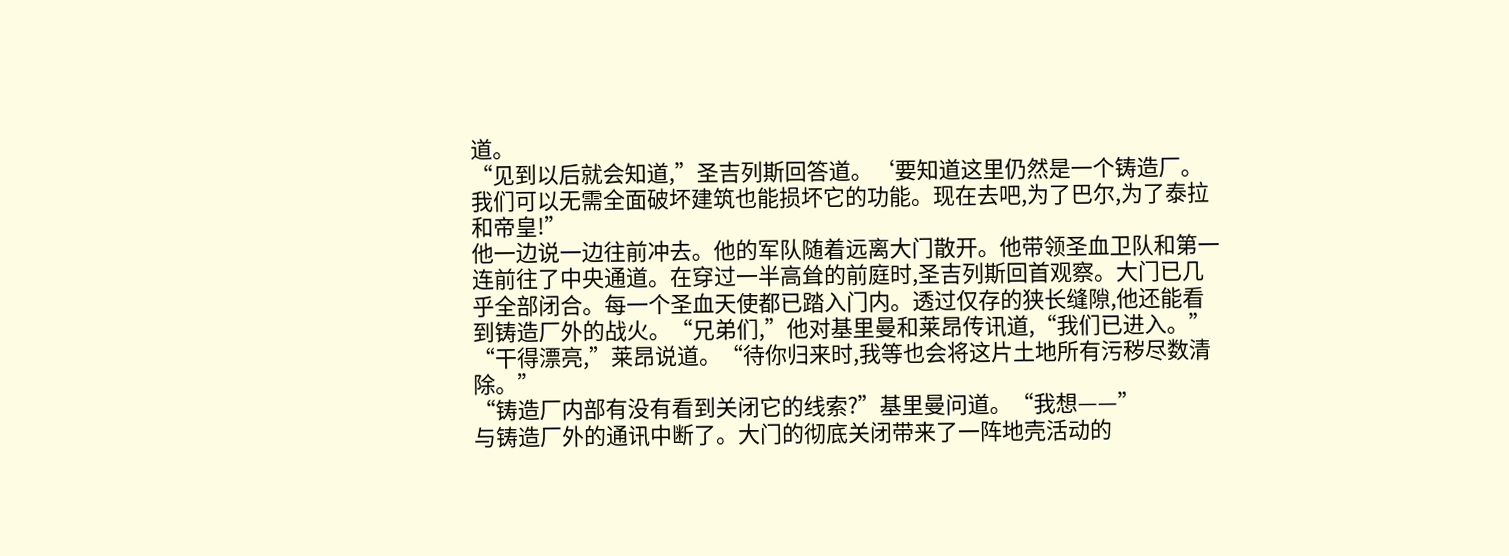道。
“见到以后就会知道,”圣吉列斯回答道。‘要知道这里仍然是一个铸造厂。我们可以无需全面破坏建筑也能损坏它的功能。现在去吧,为了巴尔,为了泰拉和帝皇!”
他一边说一边往前冲去。他的军队随着远离大门散开。他带领圣血卫队和第一连前往了中央通道。在穿过一半高耸的前庭时,圣吉列斯回首观察。大门已几乎全部闭合。每一个圣血天使都已踏入门内。透过仅存的狭长缝隙,他还能看到铸造厂外的战火。“兄弟们,”他对基里曼和莱昂传讯道,“我们已进入。”
“干得漂亮,”莱昂说道。“待你归来时,我等也会将这片土地所有污秽尽数清除。”
“铸造厂内部有没有看到关闭它的线索?”基里曼问道。“我想——”
与铸造厂外的通讯中断了。大门的彻底关闭带来了一阵地壳活动的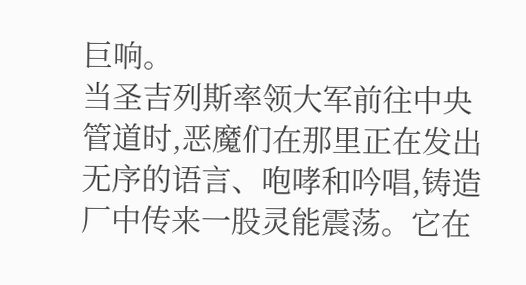巨响。
当圣吉列斯率领大军前往中央管道时,恶魔们在那里正在发出无序的语言、咆哮和吟唱,铸造厂中传来一股灵能震荡。它在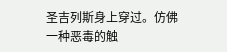圣吉列斯身上穿过。仿佛一种恶毒的触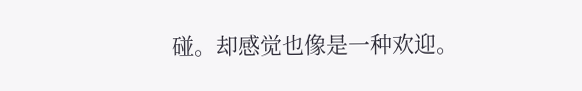碰。却感觉也像是一种欢迎。